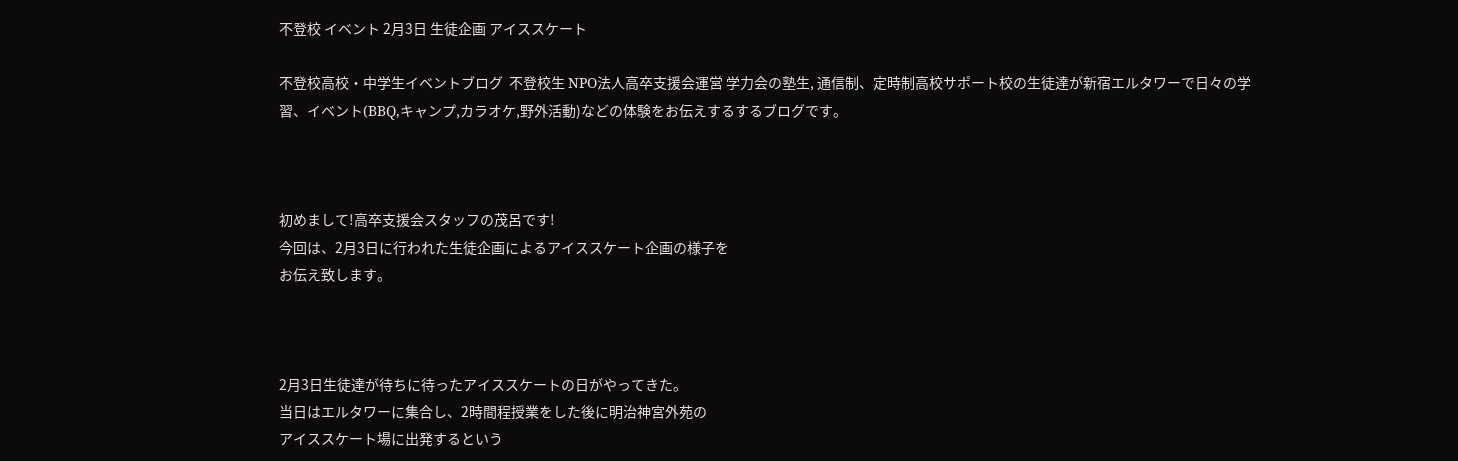不登校 イベント 2月3日 生徒企画 アイススケート

不登校高校・中学生イベントブログ  不登校生 NPO法人高卒支援会運営 学力会の塾生, 通信制、定時制高校サポート校の生徒達が新宿エルタワーで日々の学習、イベント(BBQ,キャンプ,カラオケ,野外活動)などの体験をお伝えするするブログです。



初めまして!高卒支援会スタッフの茂呂です!
今回は、2月3日に行われた生徒企画によるアイススケート企画の様子を
お伝え致します。



2月3日生徒達が待ちに待ったアイススケートの日がやってきた。
当日はエルタワーに集合し、2時間程授業をした後に明治神宮外苑の
アイススケート場に出発するという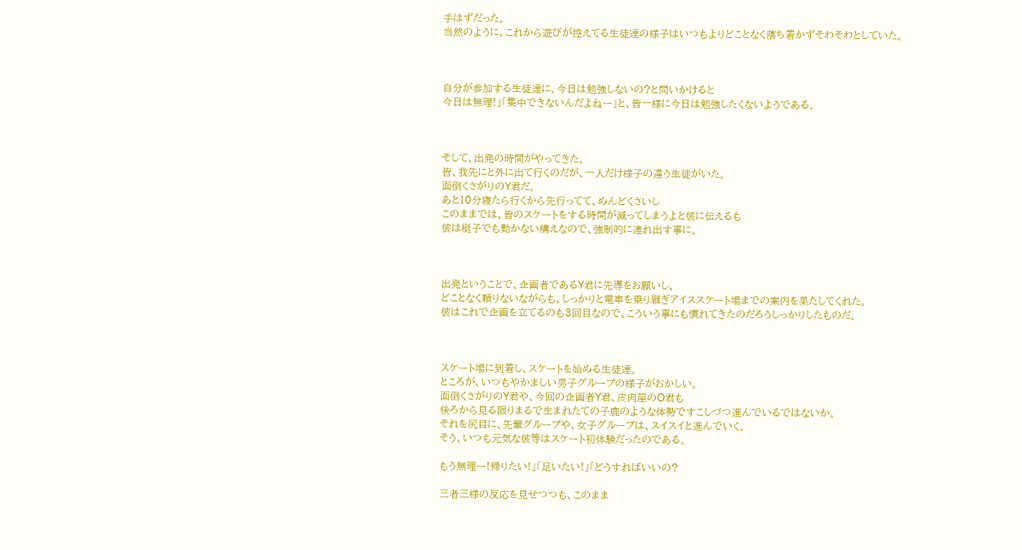手はずだった。
当然のように、これから遊びが控えてる生徒達の様子はいつもよりどことなく落ち着かずそわそわとしていた。



自分が参加する生徒達に、今日は勉強しないの?と問いかけると
今日は無理!」「集中できないんだよねー」と、皆一様に今日は勉強したくないようである。



そして、出発の時間がやってきた。
皆、我先にと外に出て行くのだが、一人だけ様子の違う生徒がいた。
面倒くさがりのY君だ。
あと10分寝たら行くから先行ってて、めんどくさいし
このままでは、皆のスケートをする時間が減ってしまうよと彼に伝えるも
彼は梃子でも動かない構えなので、強制的に連れ出す事に。



出発ということで、企画者であるY君に先導をお願いし、
どことなく頼りないながらも、しっかりと電車を乗り継ぎアイススケート場までの案内を果たしてくれた。
彼はこれで企画を立てるのも3回目なので、こういう事にも慣れてきたのだろうしっかりしたものだ。



スケート場に到着し、スケートを始める生徒達。
ところが、いつもやかましい男子グループの様子がおかしい。
面倒くさがりのY君や、今回の企画者Y君、皮肉屋のO君も
後ろから見る限りまるで生まれたての子鹿のような体勢ですこしづつ進んでいるではないか。
それを尻目に、先輩グループや、女子グループは、スイスイと進んでいく。
そう、いつも元気な彼等はスケート初体験だったのである。

もう無理ー!帰りたい!」「足いたい!」「どうすればいいの?

三者三様の反応を見せつつも、このまま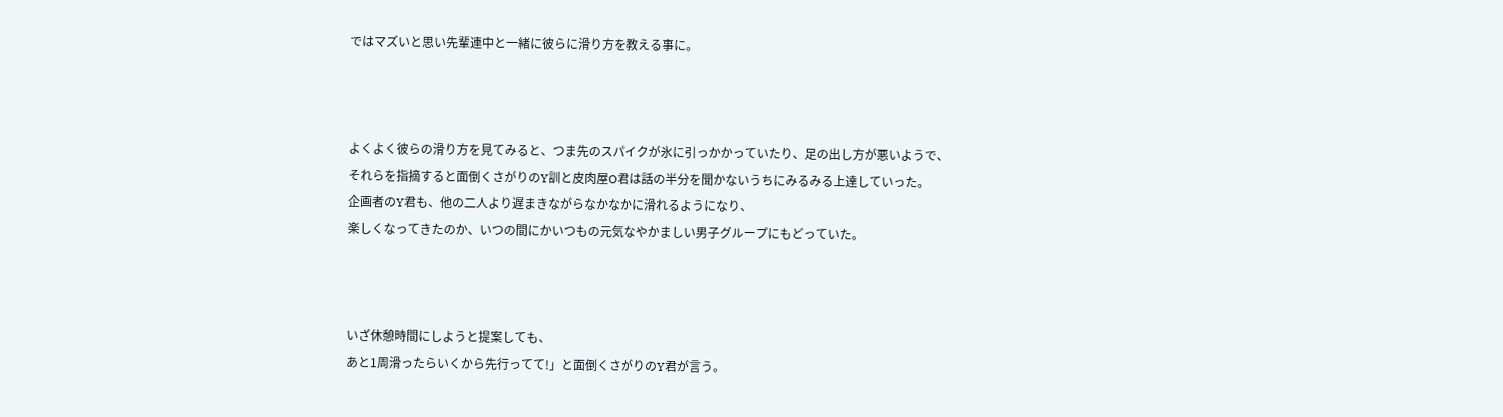ではマズいと思い先輩連中と一緒に彼らに滑り方を教える事に。



よくよく彼らの滑り方を見てみると、つま先のスパイクが氷に引っかかっていたり、足の出し方が悪いようで、
それらを指摘すると面倒くさがりのY訓と皮肉屋O君は話の半分を聞かないうちにみるみる上達していった。
企画者のY君も、他の二人より遅まきながらなかなかに滑れるようになり、
楽しくなってきたのか、いつの間にかいつもの元気なやかましい男子グループにもどっていた。



いざ休憩時間にしようと提案しても、
あと1周滑ったらいくから先行ってて!」と面倒くさがりのY君が言う。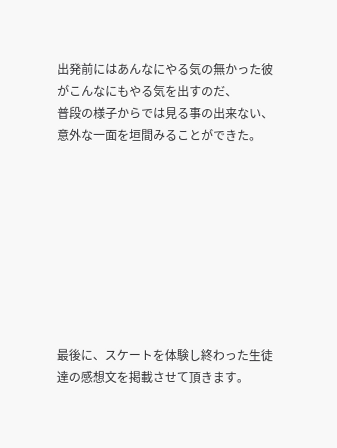出発前にはあんなにやる気の無かった彼がこんなにもやる気を出すのだ、
普段の様子からでは見る事の出来ない、意外な一面を垣間みることができた。









最後に、スケートを体験し終わった生徒達の感想文を掲載させて頂きます。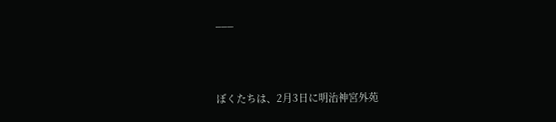___



ぼくたちは、2月3日に明治神宮外苑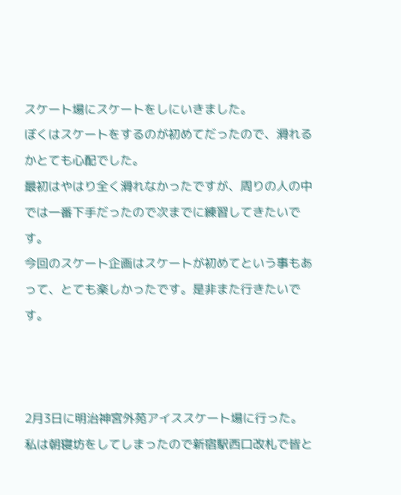スケート場にスケートをしにいきました。
ぼくはスケートをするのが初めてだったので、滑れるかとても心配でした。
最初はやはり全く滑れなかったですが、周りの人の中では一番下手だったので次までに練習してきたいです。
今回のスケート企画はスケートが初めてという事もあって、とても楽しかったです。是非また行きたいです。



2月3日に明治神宮外苑アイススケート場に行った。
私は朝寝坊をしてしまったので新宿駅西口改札で皆と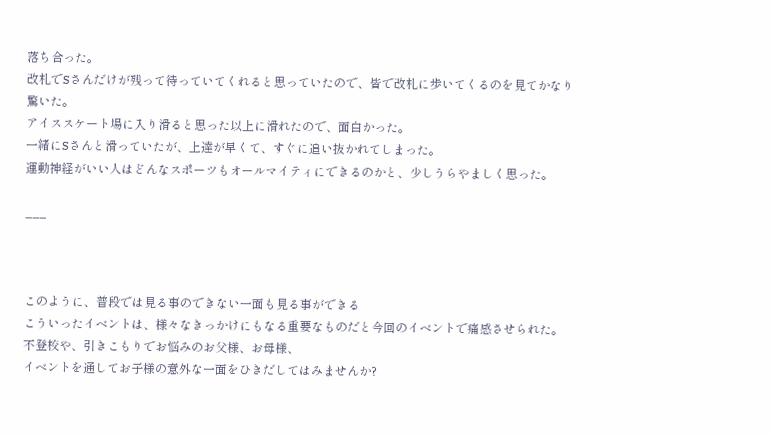落ち合った。
改札でSさんだけが残って待っていてくれると思っていたので、皆で改札に歩いてくるのを見てかなり驚いた。
アイススケート場に入り滑ると思った以上に滑れたので、面白かった。
一緒にSさんと滑っていたが、上達が早くて、すぐに追い抜かれてしまった。
運動神経がいい人はどんなスポーツもオールマイティにできるのかと、少しうらやましく思った。

___



このように、普段では見る事のできない一面も見る事ができる
こういったイベントは、様々なきっかけにもなる重要なものだと今回のイベントで痛感させられた。
不登校や、引きこもりでお悩みのお父様、お母様、
イベントを通してお子様の意外な一面をひきだしてはみませんか?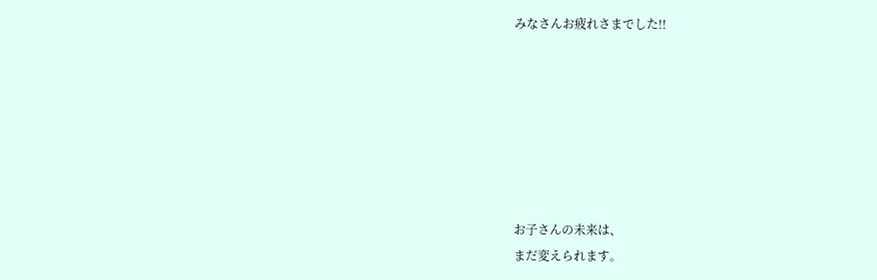みなさんお疲れさまでした!!







お子さんの未来は、
まだ変えられます。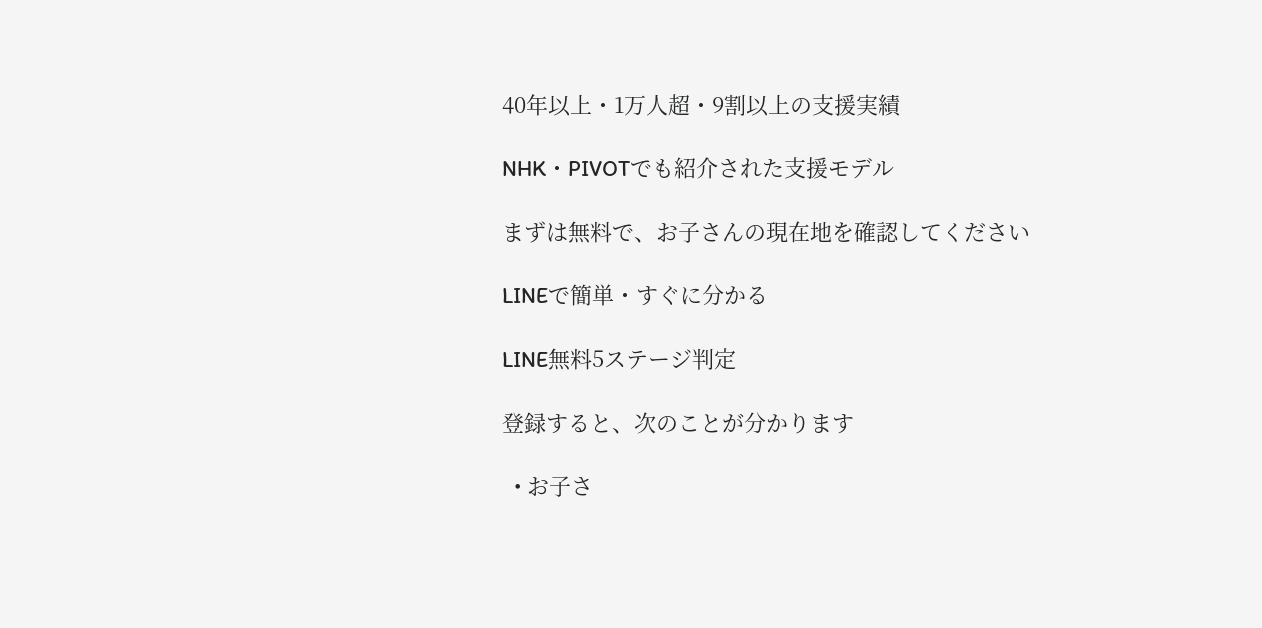40年以上・1万人超・9割以上の支援実績

NHK・PIVOTでも紹介された支援モデル

まずは無料で、お子さんの現在地を確認してください

LINEで簡単・すぐに分かる

LINE無料5ステージ判定

登録すると、次のことが分かります

  • お子さ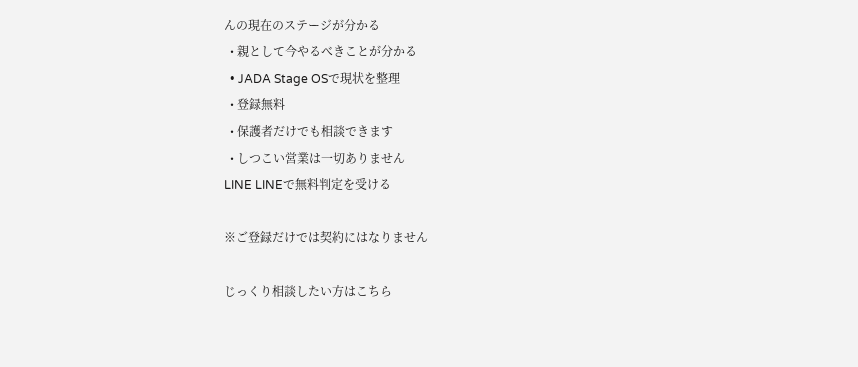んの現在のステージが分かる
  • 親として今やるべきことが分かる
  • JADA Stage OSで現状を整理
  • 登録無料
  • 保護者だけでも相談できます
  • しつこい営業は一切ありません
LINE LINEで無料判定を受ける

※ご登録だけでは契約にはなりません

じっくり相談したい方はこちら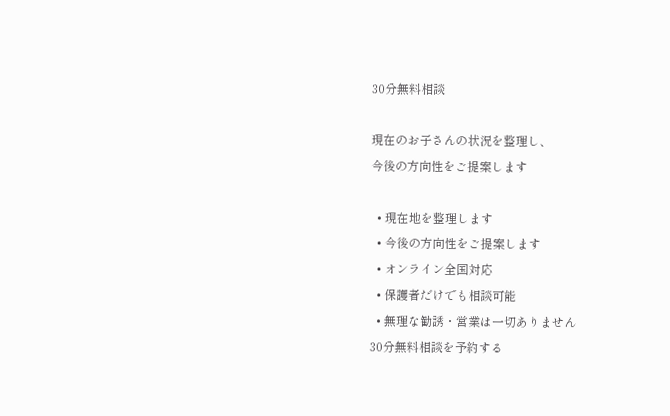30分無料相談

現在のお子さんの状況を整理し、
今後の方向性をご提案します

  • 現在地を整理します
  • 今後の方向性をご提案します
  • オンライン全国対応
  • 保護者だけでも相談可能
  • 無理な勧誘・営業は一切ありません
30分無料相談を予約する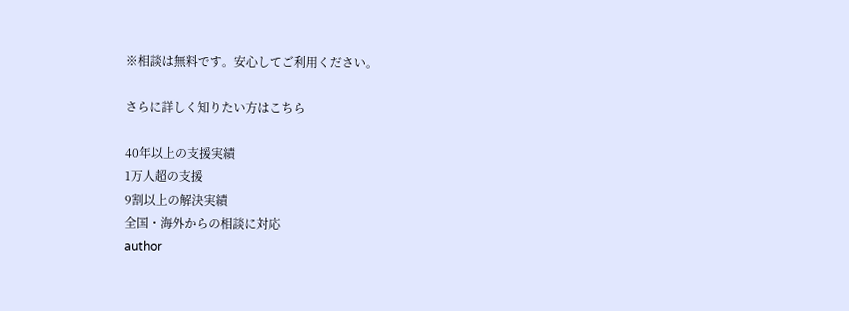※相談は無料です。安心してご利用ください。

さらに詳しく知りたい方はこちら

40年以上の支援実績
1万人超の支援
9割以上の解決実績
全国・海外からの相談に対応
author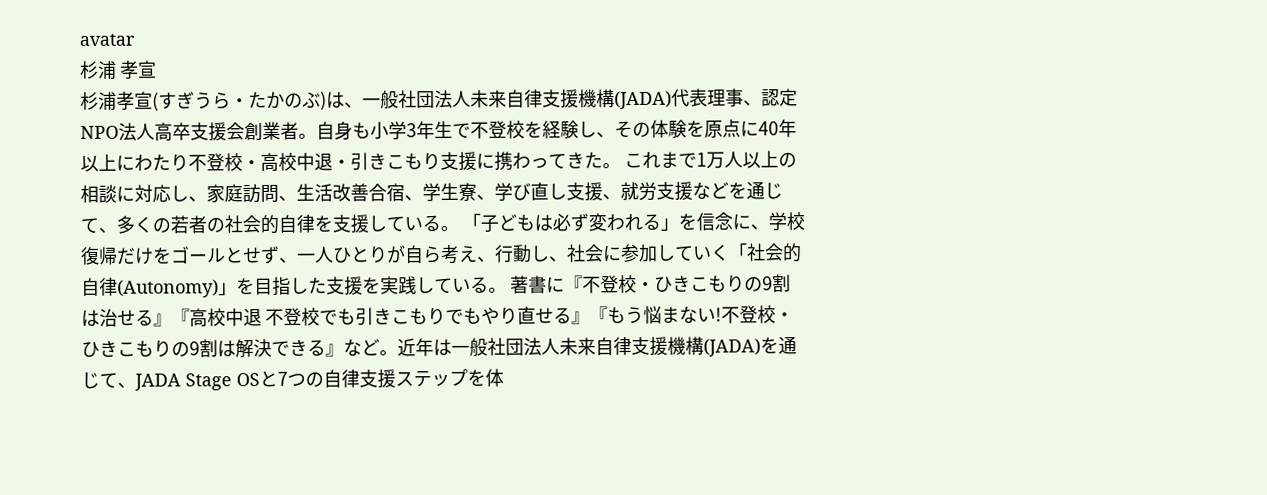avatar
杉浦 孝宣
杉浦孝宣(すぎうら・たかのぶ)は、一般社団法人未来自律支援機構(JADA)代表理事、認定NPO法人高卒支援会創業者。自身も小学3年生で不登校を経験し、その体験を原点に40年以上にわたり不登校・高校中退・引きこもり支援に携わってきた。 これまで1万人以上の相談に対応し、家庭訪問、生活改善合宿、学生寮、学び直し支援、就労支援などを通じて、多くの若者の社会的自律を支援している。 「子どもは必ず変われる」を信念に、学校復帰だけをゴールとせず、一人ひとりが自ら考え、行動し、社会に参加していく「社会的自律(Autonomy)」を目指した支援を実践している。 著書に『不登校・ひきこもりの9割は治せる』『高校中退 不登校でも引きこもりでもやり直せる』『もう悩まない!不登校・ひきこもりの9割は解決できる』など。近年は一般社団法人未来自律支援機構(JADA)を通じて、JADA Stage OSと7つの自律支援ステップを体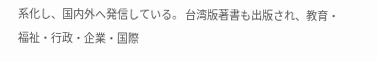系化し、国内外へ発信している。 台湾版著書も出版され、教育・福祉・行政・企業・国際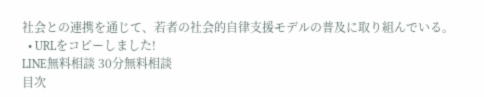社会との連携を通じて、若者の社会的自律支援モデルの普及に取り組んでいる。
  • URLをコピーしました!
LINE無料相談 30分無料相談
目次